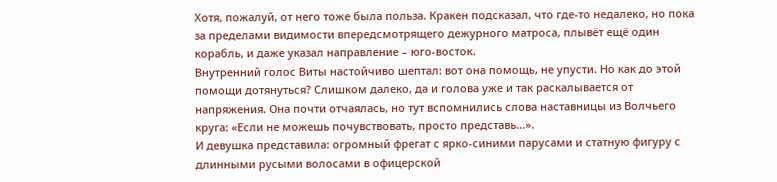Хотя, пожалуй, от него тоже была польза. Кракен подсказал, что где-то недалеко, но пока за пределами видимости впередсмотрящего дежурного матроса, плывёт ещё один корабль, и даже указал направление – юго-восток.
Внутренний голос Виты настойчиво шептал: вот она помощь, не упусти. Но как до этой помощи дотянуться? Слишком далеко, да и голова уже и так раскалывается от напряжения. Она почти отчаялась, но тут вспомнились слова наставницы из Волчьего круга: «Если не можешь почувствовать, просто представь…».
И девушка представила: огромный фрегат с ярко-синими парусами и статную фигуру с длинными русыми волосами в офицерской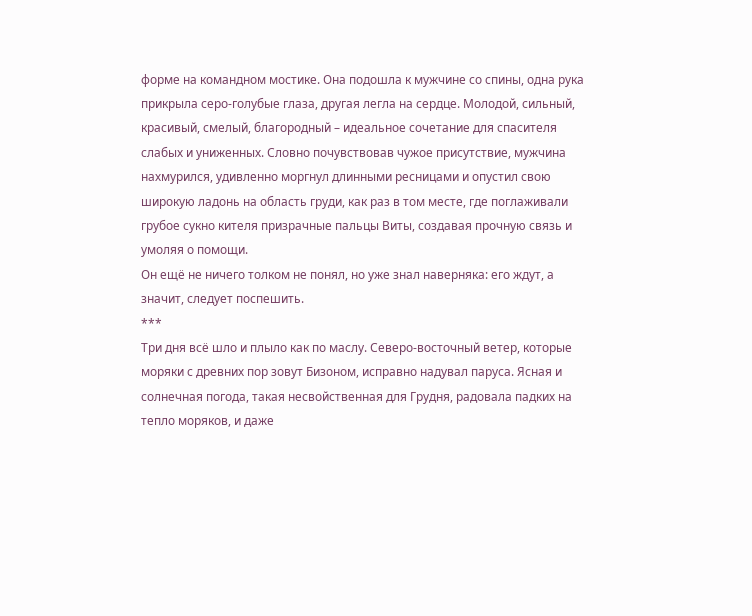форме на командном мостике. Она подошла к мужчине со спины, одна рука прикрыла серо-голубые глаза, другая легла на сердце. Молодой, сильный, красивый, смелый, благородный – идеальное сочетание для спасителя слабых и униженных. Словно почувствовав чужое присутствие, мужчина нахмурился, удивленно моргнул длинными ресницами и опустил свою широкую ладонь на область груди, как раз в том месте, где поглаживали грубое сукно кителя призрачные пальцы Виты, создавая прочную связь и умоляя о помощи.
Он ещё не ничего толком не понял, но уже знал наверняка: его ждут, а значит, следует поспешить.
***
Три дня всё шло и плыло как по маслу. Северо-восточный ветер, которые моряки с древних пор зовут Бизоном, исправно надувал паруса. Ясная и солнечная погода, такая несвойственная для Грудня, радовала падких на тепло моряков, и даже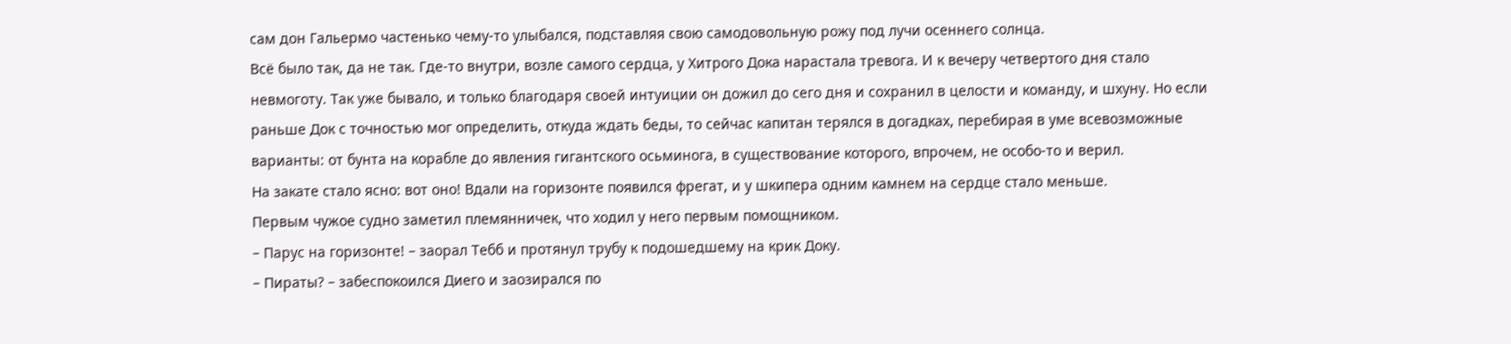сам дон Гальермо частенько чему-то улыбался, подставляя свою самодовольную рожу под лучи осеннего солнца.
Всё было так, да не так. Где-то внутри, возле самого сердца, у Хитрого Дока нарастала тревога. И к вечеру четвертого дня стало невмоготу. Так уже бывало, и только благодаря своей интуиции он дожил до сего дня и сохранил в целости и команду, и шхуну. Но если раньше Док с точностью мог определить, откуда ждать беды, то сейчас капитан терялся в догадках, перебирая в уме всевозможные варианты: от бунта на корабле до явления гигантского осьминога, в существование которого, впрочем, не особо-то и верил.
На закате стало ясно: вот оно! Вдали на горизонте появился фрегат, и у шкипера одним камнем на сердце стало меньше.
Первым чужое судно заметил племянничек, что ходил у него первым помощником.
– Парус на горизонте! – заорал Тебб и протянул трубу к подошедшему на крик Доку.
– Пираты? – забеспокоился Диего и заозирался по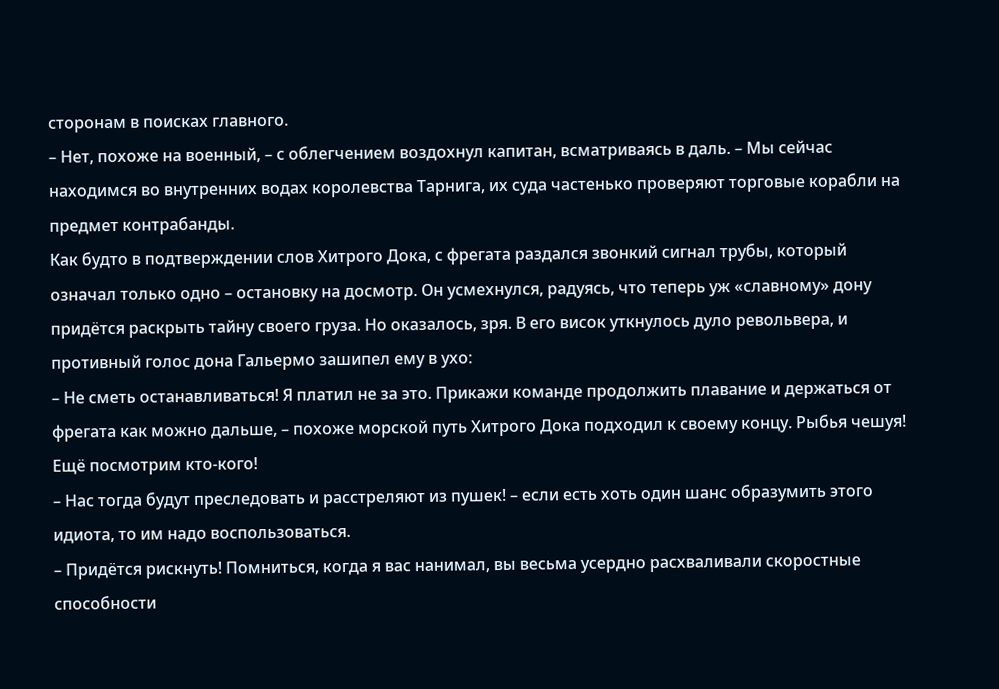сторонам в поисках главного.
– Нет, похоже на военный, – с облегчением воздохнул капитан, всматриваясь в даль. – Мы сейчас находимся во внутренних водах королевства Тарнига, их суда частенько проверяют торговые корабли на предмет контрабанды.
Как будто в подтверждении слов Хитрого Дока, с фрегата раздался звонкий сигнал трубы, который означал только одно – остановку на досмотр. Он усмехнулся, радуясь, что теперь уж «славному» дону придётся раскрыть тайну своего груза. Но оказалось, зря. В его висок уткнулось дуло револьвера, и противный голос дона Гальермо зашипел ему в ухо:
– Не сметь останавливаться! Я платил не за это. Прикажи команде продолжить плавание и держаться от фрегата как можно дальше, – похоже морской путь Хитрого Дока подходил к своему концу. Рыбья чешуя! Ещё посмотрим кто-кого!
– Нас тогда будут преследовать и расстреляют из пушек! – если есть хоть один шанс образумить этого идиота, то им надо воспользоваться.
– Придётся рискнуть! Помниться, когда я вас нанимал, вы весьма усердно расхваливали скоростные способности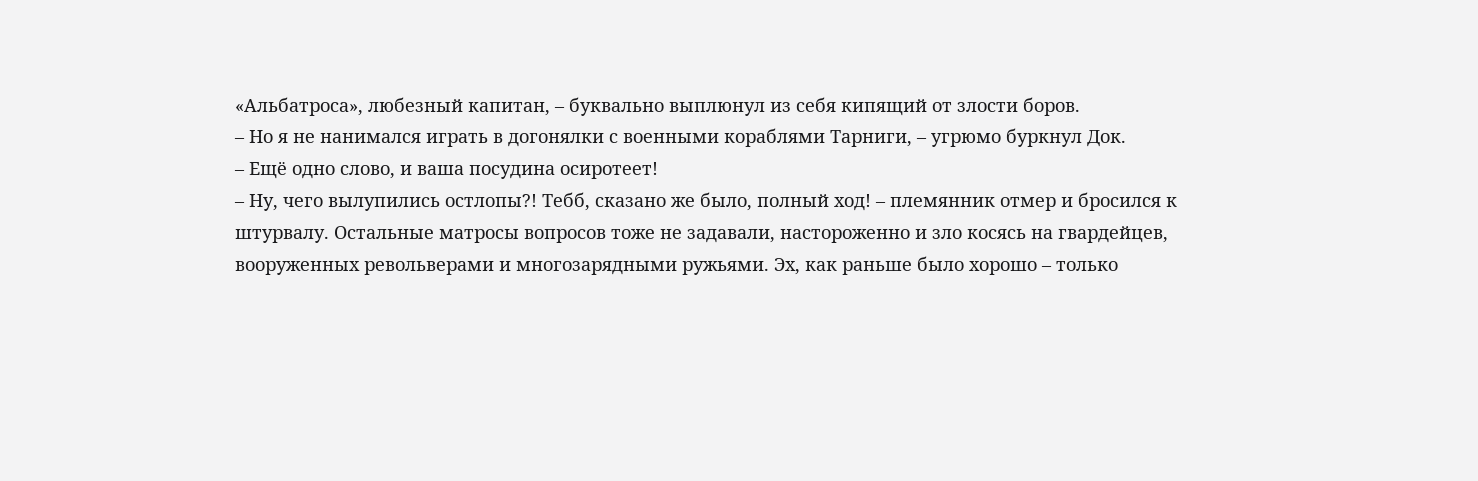«Альбатроса», любезный капитан, – буквально выплюнул из себя кипящий от злости боров.
– Но я не нанимался играть в догонялки с военными кораблями Тарниги, – угрюмо буркнул Док.
– Ещё одно слово, и ваша посудина осиротеет!
– Ну, чего вылупились остлопы?! Тебб, сказано же было, полный ход! – племянник отмер и бросился к штурвалу. Остальные матросы вопросов тоже не задавали, настороженно и зло косясь на гвардейцев, вооруженных револьверами и многозарядными ружьями. Эх, как раньше было хорошо – только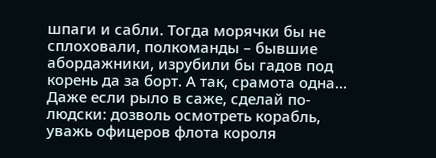шпаги и сабли. Тогда морячки бы не сплоховали, полкоманды – бывшие абордажники, изрубили бы гадов под корень да за борт. А так, срамота одна…
Даже если рыло в саже, сделай по-людски: дозволь осмотреть корабль, уважь офицеров флота короля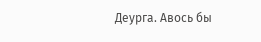Деурга. Авось бы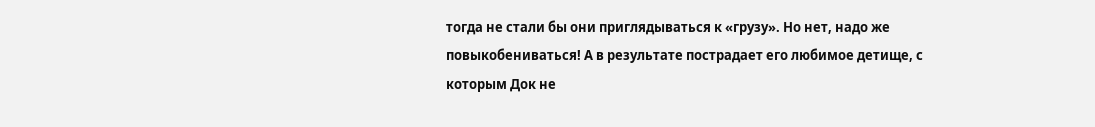тогда не стали бы они приглядываться к «грузу». Но нет, надо же повыкобениваться! А в результате пострадает его любимое детище, с которым Док не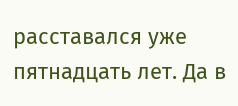расставался уже пятнадцать лет. Да в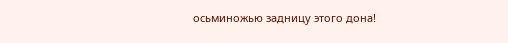осьминожью задницу этого дона!